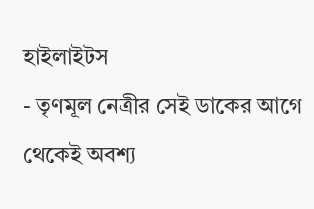হাইলাইটস
- তৃণমূল নেত্রীর সেই ডাকের আগে থেকেই অবশ্য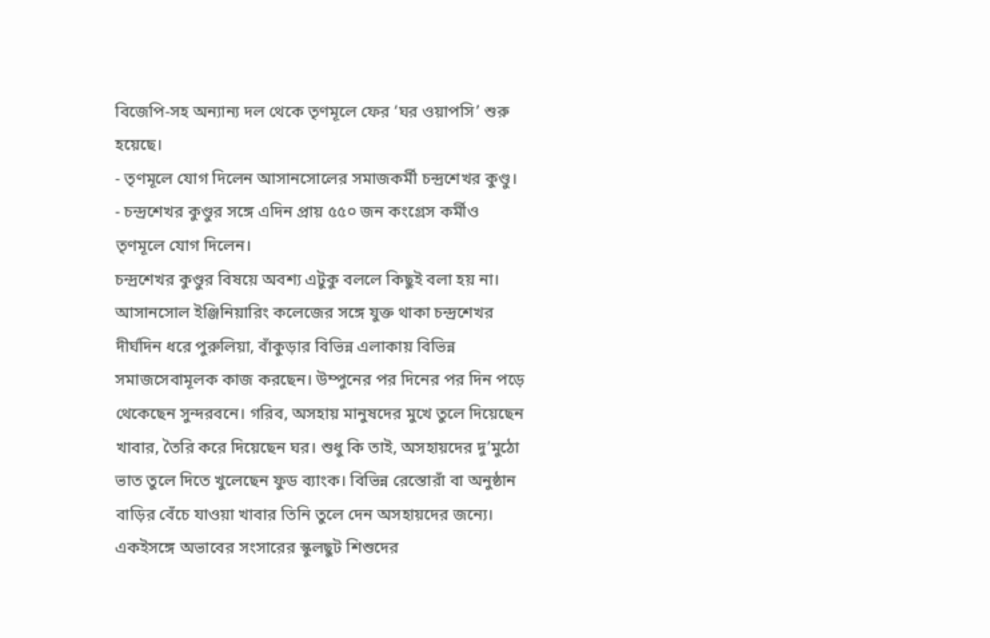বিজেপি-সহ অন্যান্য দল থেকে তৃণমূলে ফের ‘ঘর ওয়াপসি’ শুরু হয়েছে।
- তৃণমূলে যোগ দিলেন আসানসোলের সমাজকর্মী চন্দ্রশেখর কুণ্ডু।
- চন্দ্রশেখর কুণ্ডুর সঙ্গে এদিন প্রায় ৫৫০ জন কংগ্রেস কর্মীও তৃণমূলে যোগ দিলেন।
চন্দ্রশেখর কুণ্ডুর বিষয়ে অবশ্য এটুকু বললে কিছুই বলা হয় না। আসানসোল ইঞ্জিনিয়ারিং কলেজের সঙ্গে যুক্ত থাকা চন্দ্রশেখর দীর্ঘদিন ধরে পুরুলিয়া, বাঁকুড়ার বিভিন্ন এলাকায় বিভিন্ন সমাজসেবামূলক কাজ করছেন। উম্পুনের পর দিনের পর দিন পড়ে থেকেছেন সুন্দরবনে। গরিব, অসহায় মানুষদের মুখে তুলে দিয়েছেন খাবার, তৈরি করে দিয়েছেন ঘর। শুধু কি তাই, অসহায়দের দু’মুঠো ভাত তুলে দিতে খুলেছেন ফুড ব্যাংক। বিভিন্ন রেস্তোরাঁ বা অনুষ্ঠান বাড়ির বেঁচে যাওয়া খাবার তিনি তুলে দেন অসহায়দের জন্যে। একইসঙ্গে অভাবের সংসারের স্কুলছুট শিশুদের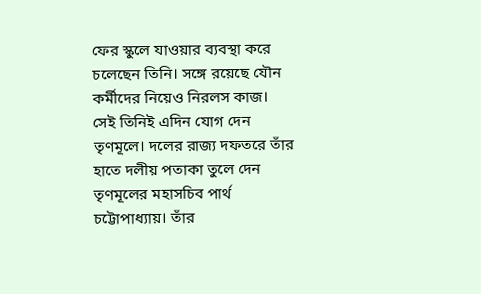ফের স্কুলে যাওয়ার ব্যবস্থা করে চলেছেন তিনি। সঙ্গে রয়েছে যৌন কর্মীদের নিয়েও নিরলস কাজ।
সেই তিনিই এদিন যোগ দেন তৃণমূলে। দলের রাজ্য দফতরে তাঁর হাতে দলীয় পতাকা তুলে দেন তৃণমূলের মহাসচিব পার্থ চট্টোপাধ্যায়। তাঁর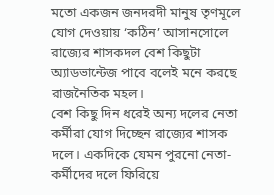মতো একজন জনদরদী মানুষ তৃণমূলে যোগ দেওয়ায় ‘কঠিন’ আসানসোলে রাজ্যের শাসকদল বেশ কিছুটা অ্যাডভান্টেজ পাবে বলেই মনে করছে রাজনৈতিক মহল।
বেশ কিছু দিন ধরেই অন্য দলের নেতা কর্মীরা যোগ দিচ্ছেন রাজ্যের শাসক দলে। একদিকে যেমন পুরনো নেতা-কর্মীদের দলে ফিরিয়ে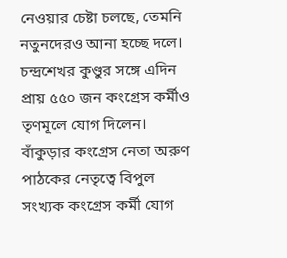নেওয়ার চেষ্টা চলছে, তেমনি নতুনদেরও আনা হচ্ছে দলে। চন্দ্রশেখর কুণ্ডুর সঙ্গে এদিন প্রায় ৫৫০ জন কংগ্রেস কর্মীও তৃণমূলে যোগ দিলেন। বাঁকুড়ার কংগ্রেস নেতা অরুণ পাঠকের নেতৃত্বে বিপুল সংখ্যক কংগ্রেস কর্মী যোগ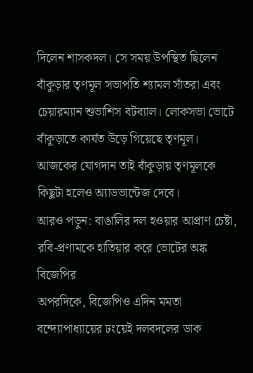দিলেন শাসকদল। সে সময় উপস্থিত ছিলেন বাঁকুড়ার তৃণমূল সভাপতি শ্যামল সাঁতরা এবং চেয়ারম্যান শুভাশিস বটব্যাল। লোকসভা ভোটে বাঁকুড়াতে কার্যত উড়ে গিয়েছে তৃণমূল। আজকের যোগদান তাই বাঁকুড়ায় তৃণমূলকে কিছুটা হলেও অ্যাডভান্টেজ দেবে।
আরও পড়ুন: বাঙালির দল হওয়ার আপ্রাণ চেষ্টা, রবি-প্রণামকে হাতিয়ার করে ভোটের অঙ্ক বিজেপির
অপরদিকে, বিজেপিও এদিন মমতা বন্দ্যোপাধ্যায়ের ঢংয়েই দলবদলের ডাক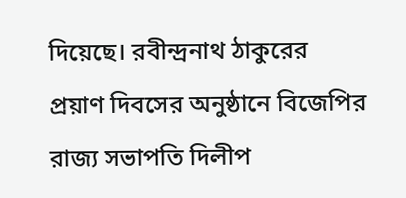দিয়েছে। রবীন্দ্রনাথ ঠাকুরের প্রয়াণ দিবসের অনুষ্ঠানে বিজেপির রাজ্য সভাপতি দিলীপ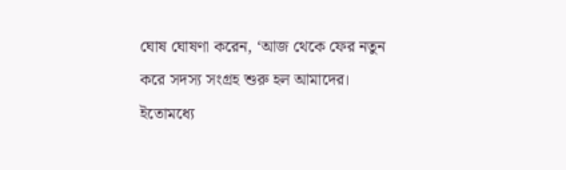ঘোষ ঘোষণা করেন, ‘আজ থেকে ফের নতুন করে সদস্য সংগ্রহ শুরু হল আমাদের। ইতোমধ্যে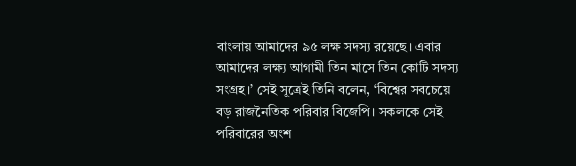বাংলায় আমাদের ৯৫ লক্ষ সদস্য রয়েছে। এবার আমাদের লক্ষ্য আগামী তিন মাসে তিন কোটি সদস্য সংগ্রহ।’ সেই সূত্রেই তিনি বলেন, ‘বিশ্বের সবচেয়ে বড় রাজনৈতিক পরিবার বিজেপি। সকলকে সেই পরিবারের অংশ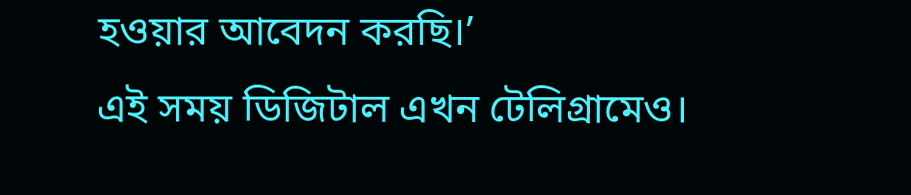হওয়ার আবেদন করছি।’
এই সময় ডিজিটাল এখন টেলিগ্রামেও।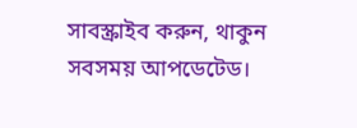সাবস্ক্রাইব করুন, থাকুন সবসময় আপডেটেড।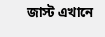জাস্ট এখানে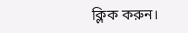ক্লিক করুন।